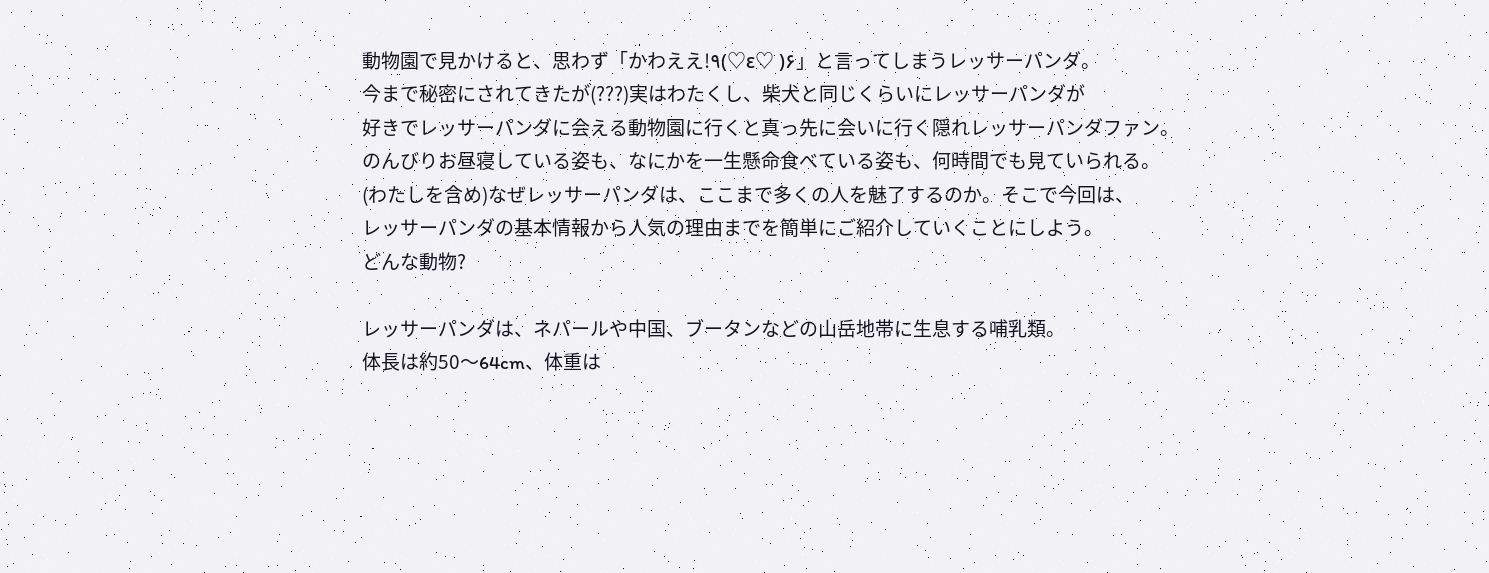動物園で見かけると、思わず「かわええ!٩(♡ε♡ )۶」と言ってしまうレッサーパンダ。
今まで秘密にされてきたが(???)実はわたくし、柴犬と同じくらいにレッサーパンダが
好きでレッサーパンダに会える動物園に行くと真っ先に会いに行く隠れレッサーパンダファン。
のんびりお昼寝している姿も、なにかを一生懸命食べている姿も、何時間でも見ていられる。
(わたしを含め)なぜレッサーパンダは、ここまで多くの人を魅了するのか。そこで今回は、
レッサーパンダの基本情報から人気の理由までを簡単にご紹介していくことにしよう。
どんな動物?

レッサーパンダは、ネパールや中国、ブータンなどの山岳地帯に生息する哺乳類。
体長は約50〜64cm、体重は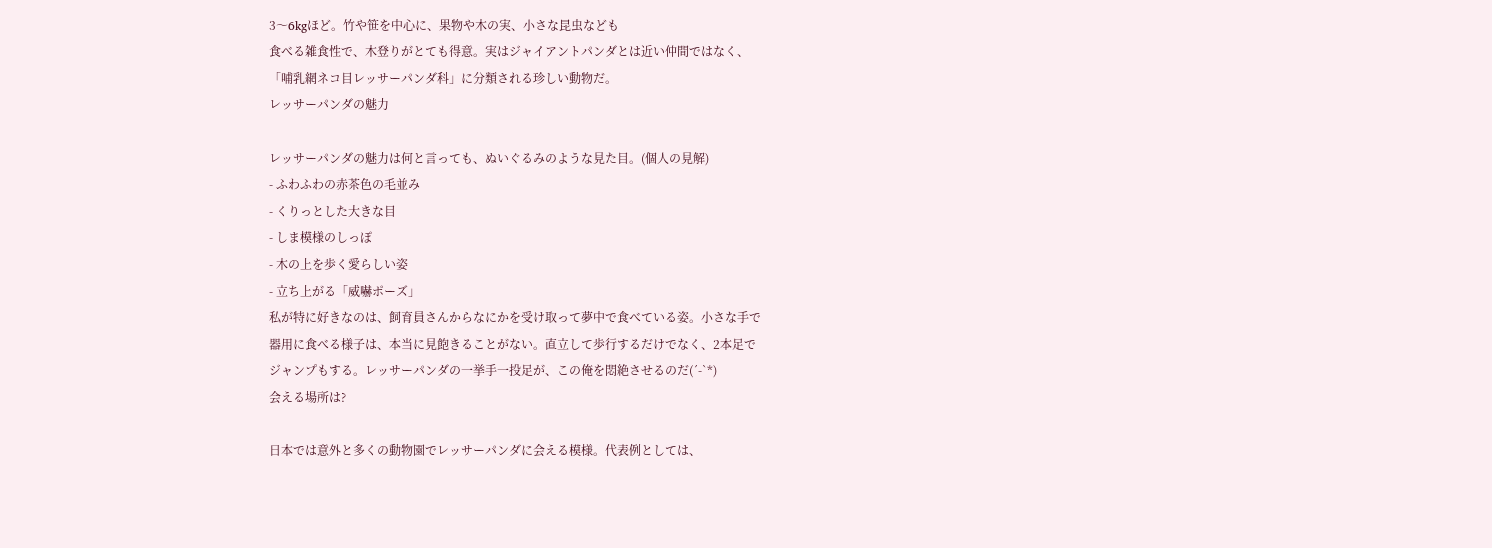3〜6kgほど。竹や笹を中心に、果物や木の実、小さな昆虫なども
食べる雑食性で、木登りがとても得意。実はジャイアントパンダとは近い仲間ではなく、
「哺乳網ネコ目レッサーパンダ科」に分類される珍しい動物だ。
レッサーパンダの魅力

レッサーパンダの魅力は何と言っても、ぬいぐるみのような見た目。(個人の見解)
- ふわふわの赤茶色の毛並み
- くりっとした大きな目
- しま模様のしっぽ
- 木の上を歩く愛らしい姿
- 立ち上がる「威嚇ポーズ」
私が特に好きなのは、飼育員さんからなにかを受け取って夢中で食べている姿。小さな手で
器用に食べる様子は、本当に見飽きることがない。直立して歩行するだけでなく、2本足で
ジャンプもする。レッサーパンダの一挙手一投足が、この俺を悶絶させるのだ(´-`*)
会える場所は?

日本では意外と多くの動物園でレッサーパンダに会える模様。代表例としては、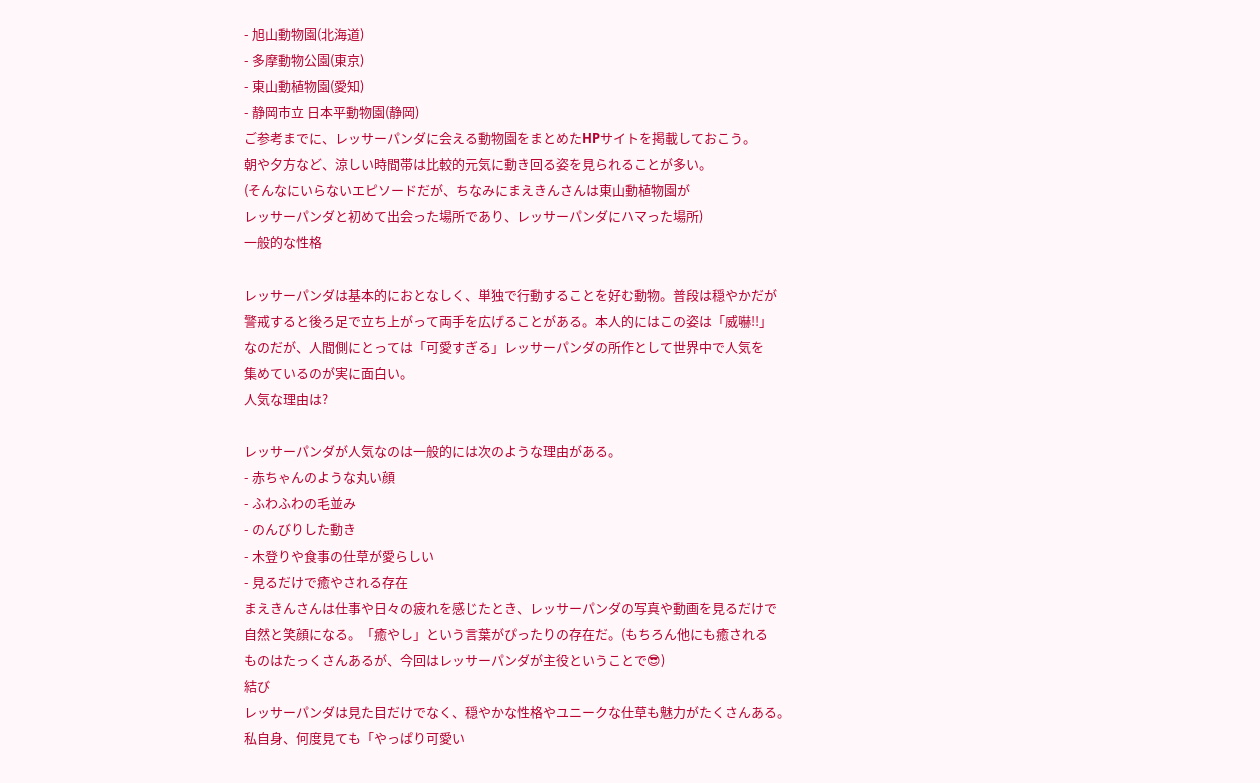- 旭山動物園(北海道)
- 多摩動物公園(東京)
- 東山動植物園(愛知)
- 静岡市立 日本平動物園(静岡)
ご参考までに、レッサーパンダに会える動物園をまとめたHPサイトを掲載しておこう。
朝や夕方など、涼しい時間帯は比較的元気に動き回る姿を見られることが多い。
(そんなにいらないエピソードだが、ちなみにまえきんさんは東山動植物園が
レッサーパンダと初めて出会った場所であり、レッサーパンダにハマった場所)
一般的な性格

レッサーパンダは基本的におとなしく、単独で行動することを好む動物。普段は穏やかだが
警戒すると後ろ足で立ち上がって両手を広げることがある。本人的にはこの姿は「威嚇!!」
なのだが、人間側にとっては「可愛すぎる」レッサーパンダの所作として世界中で人気を
集めているのが実に面白い。
人気な理由は?

レッサーパンダが人気なのは一般的には次のような理由がある。
- 赤ちゃんのような丸い顔
- ふわふわの毛並み
- のんびりした動き
- 木登りや食事の仕草が愛らしい
- 見るだけで癒やされる存在
まえきんさんは仕事や日々の疲れを感じたとき、レッサーパンダの写真や動画を見るだけで
自然と笑顔になる。「癒やし」という言葉がぴったりの存在だ。(もちろん他にも癒される
ものはたっくさんあるが、今回はレッサーパンダが主役ということで😎)
結び
レッサーパンダは見た目だけでなく、穏やかな性格やユニークな仕草も魅力がたくさんある。
私自身、何度見ても「やっぱり可愛い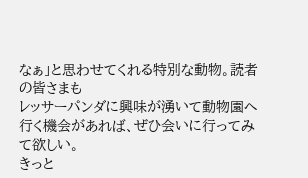なぁ」と思わせてくれる特別な動物。読者の皆さまも
レッサーパンダに興味が湧いて動物園へ行く機会があれば、ぜひ会いに行ってみて欲しい。
きっと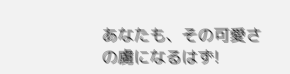あなたも、その可愛さの虜になるはず!